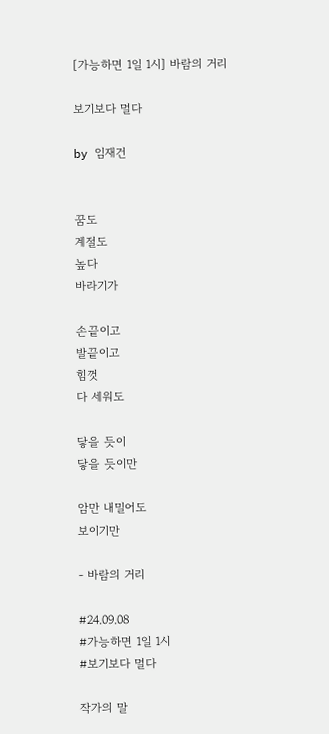[가능하면 1일 1시] 바람의 거리

보기보다 멀다

by 임재건


꿈도
계절도
높다
바라기가

손끝이고
발끝이고
힘껏
다 세워도

닿을 듯이
닿을 듯이만

암만 내밀어도
보이기만

- 바람의 거리

#24.09.08
#가능하면 1일 1시
#보기보다 멀다

작가의 말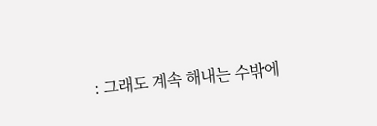: 그래도 계속 해내는 수밖에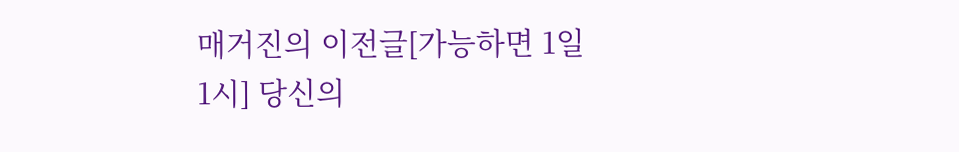매거진의 이전글[가능하면 1일 1시] 당신의